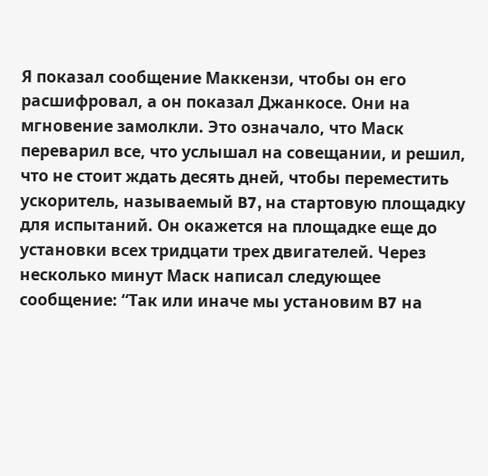Я показал сообщение Маккензи, чтобы он его расшифровал, а он показал Джанкосе. Они на мгновение замолкли. Это означало, что Маск переварил все, что услышал на совещании, и решил, что не стоит ждать десять дней, чтобы переместить ускоритель, называемый B7, на стартовую площадку для испытаний. Он окажется на площадке еще до установки всех тридцати трех двигателей. Через несколько минут Маск написал следующее сообщение: “Так или иначе мы установим B7 на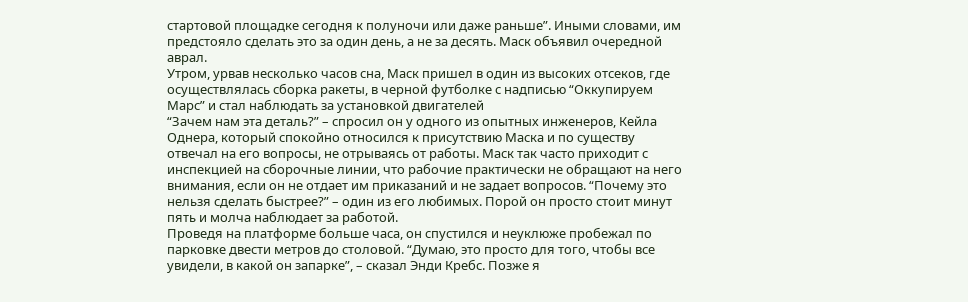стартовой площадке сегодня к полуночи или даже раньше”. Иными словами, им предстояло сделать это за один день, а не за десять. Маск объявил очередной аврал.
Утром, урвав несколько часов сна, Маск пришел в один из высоких отсеков, где осуществлялась сборка ракеты, в черной футболке с надписью “Оккупируем Марс” и стал наблюдать за установкой двигателей
“Зачем нам эта деталь?” – спросил он у одного из опытных инженеров, Кейла Однера, который спокойно относился к присутствию Маска и по существу отвечал на его вопросы, не отрываясь от работы. Маск так часто приходит с инспекцией на сборочные линии, что рабочие практически не обращают на него внимания, если он не отдает им приказаний и не задает вопросов. “Почему это нельзя сделать быстрее?” – один из его любимых. Порой он просто стоит минут пять и молча наблюдает за работой.
Проведя на платформе больше часа, он спустился и неуклюже пробежал по парковке двести метров до столовой. “Думаю, это просто для того, чтобы все увидели, в какой он запарке”, – сказал Энди Кребс. Позже я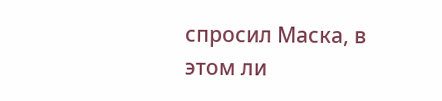спросил Маска, в этом ли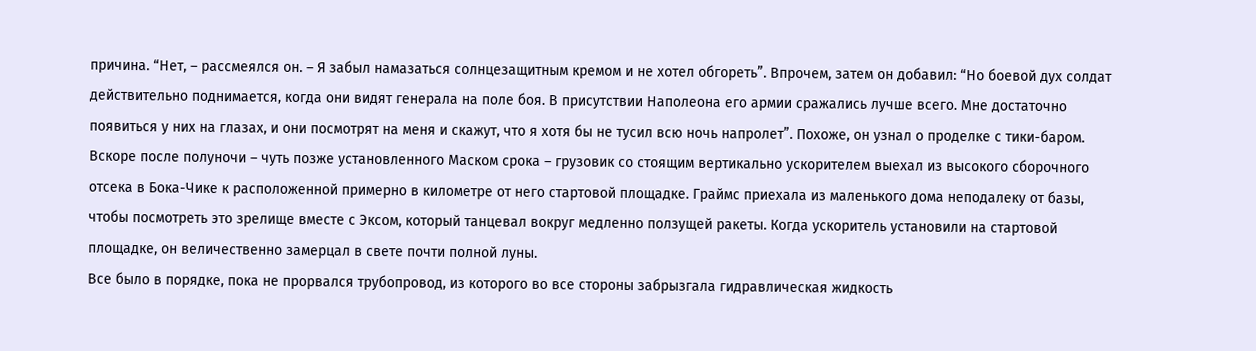причина. “Нет, – рассмеялся он. – Я забыл намазаться солнцезащитным кремом и не хотел обгореть”. Впрочем, затем он добавил: “Но боевой дух солдат действительно поднимается, когда они видят генерала на поле боя. В присутствии Наполеона его армии сражались лучше всего. Мне достаточно появиться у них на глазах, и они посмотрят на меня и скажут, что я хотя бы не тусил всю ночь напролет”. Похоже, он узнал о проделке с тики-баром.
Вскоре после полуночи – чуть позже установленного Маском срока – грузовик со стоящим вертикально ускорителем выехал из высокого сборочного отсека в Бока-Чике к расположенной примерно в километре от него стартовой площадке. Граймс приехала из маленького дома неподалеку от базы, чтобы посмотреть это зрелище вместе с Эксом, который танцевал вокруг медленно ползущей ракеты. Когда ускоритель установили на стартовой площадке, он величественно замерцал в свете почти полной луны.
Все было в порядке, пока не прорвался трубопровод, из которого во все стороны забрызгала гидравлическая жидкость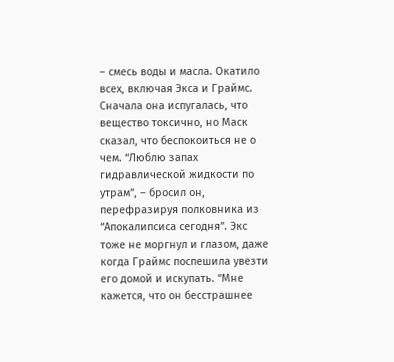– смесь воды и масла. Окатило всех, включая Экса и Граймс. Сначала она испугалась, что вещество токсично, но Маск сказал, что беспокоиться не о чем. “Люблю запах гидравлической жидкости по утрам”, – бросил он, перефразируя полковника из “Апокалипсиса сегодня”. Экс тоже не моргнул и глазом, даже когда Граймс поспешила увезти его домой и искупать. “Мне кажется, что он бесстрашнее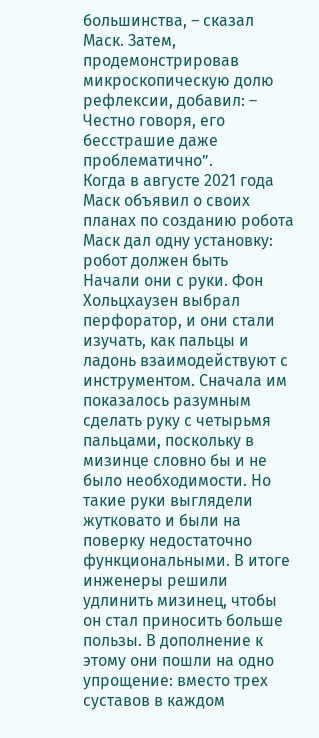большинства, – сказал Маск. Затем, продемонстрировав микроскопическую долю рефлексии, добавил: – Честно говоря, его бесстрашие даже проблематично”.
Когда в августе 2021 года Маск объявил о своих планах по созданию робота
Маск дал одну установку: робот должен быть
Начали они с руки. Фон Хольцхаузен выбрал перфоратор, и они стали изучать, как пальцы и ладонь взаимодействуют с инструментом. Сначала им показалось разумным сделать руку с четырьмя пальцами, поскольку в мизинце словно бы и не было необходимости. Но такие руки выглядели жутковато и были на поверку недостаточно функциональными. В итоге инженеры решили удлинить мизинец, чтобы он стал приносить больше пользы. В дополнение к этому они пошли на одно упрощение: вместо трех суставов в каждом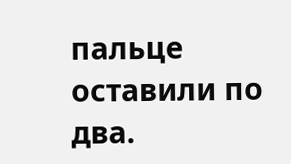пальце оставили по два.